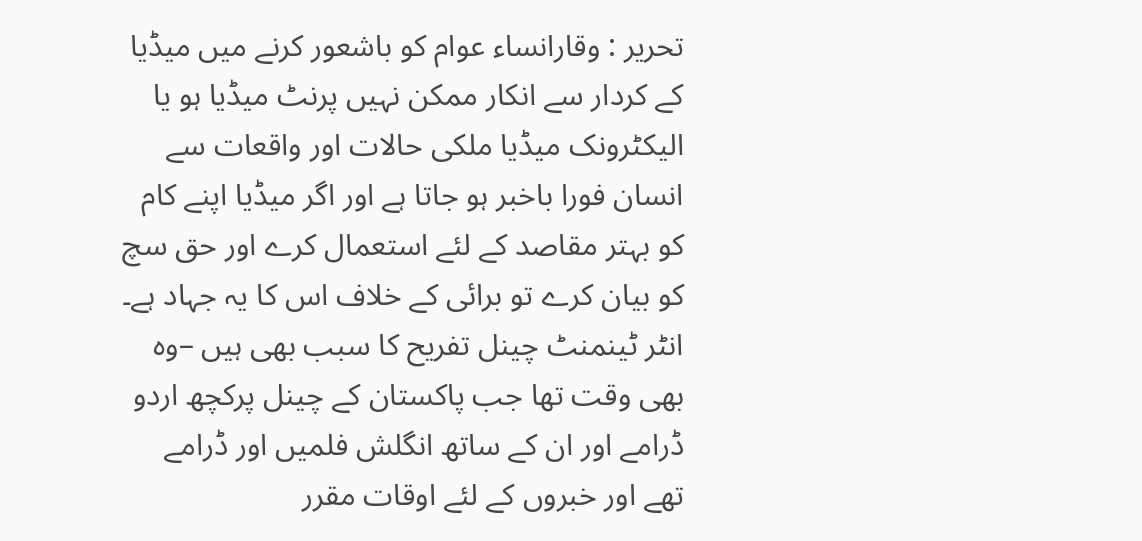تحریر : وقارانساء عوام کو باشعور کرنے میں میڈیا کے کردار سے انکار ممکن نہیں پرنٹ میڈیا ہو یا الیکٹرونک میڈیا ملکی حالات اور واقعات سے انسان فورا باخبر ہو جاتا ہے اور اگر میڈیا اپنے کام کو بہتر مقاصد کے لئے استعمال کرے اور حق سچ کو بیان کرے تو برائی کے خلاف اس کا یہ جہاد ہے۔
انٹر ٹینمنٹ چینل تفريح کا سبب بھی ہیں –وہ بھی وقت تھا جب پاکستان کے چینل پرکچھ اردو ڈرامے اور ان کے ساتھ انگلش فلمیں اور ڈرامے تھے اور خبروں کے لئے اوقات مقرر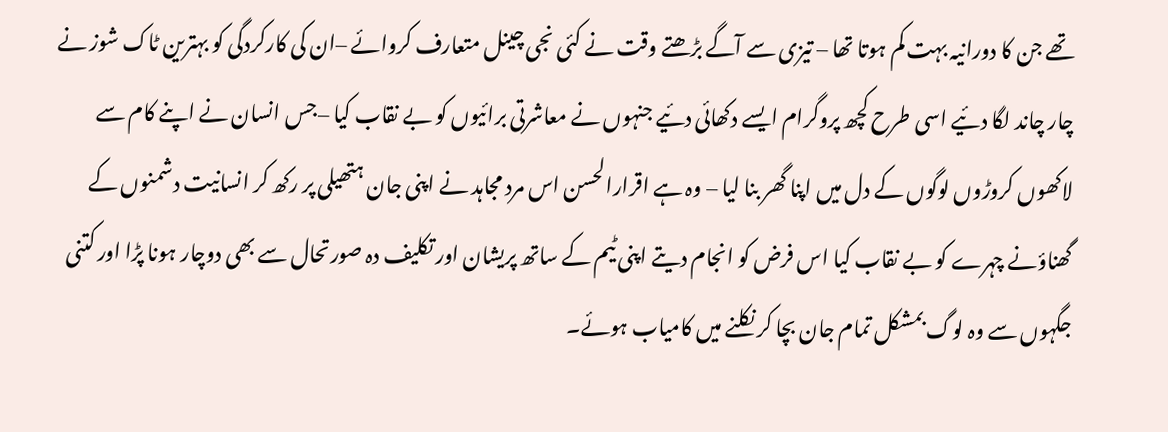تھے جن کا دورانیہ بہت کم ہوتا تھا – تیزی سے آگے بڑھتے وقت نے کئی نجی چینل متعارف کروائے –ان کی کارکردگی کو بہترین ٹاک شوز نے چار چاند لگا دئیے اسی طرح کچھ پروگرام ایسے دکھائی دئیے جنہوں نے معاشرتی برائیوں کو بے نقاب کيا –جس انسان نے اپنے کام سے لاکھوں کروڑوں لوگوں کے دل ميں اپنا گھر بنا لیا – وہ ہے اقرارالحسن اس مرد مجاہد نے اپنی جان ہتھیلی پر رکھ کر انسانیت دشمنوں کے گھناؤنے چہرے کو بے نقاب کيا اس فرض کو انجام دیتے اپنی ٹيم کے ساتھ پريشان اور تکليف دہ صورتحال سے بھی دوچار ہونا پڑا اور کتنی جگہوں سے وہ لوگ بمشکل تمام جان بچا کر نکلنے ميں کامیاب ہوئے۔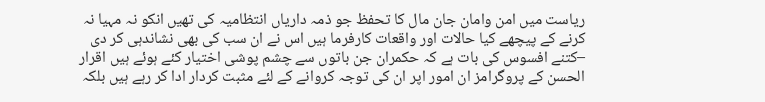رياست ميں امن وامان جان مال کا تحفظ جو ذمہ دارياں انتظاميہ کی تھيں انکو نہ مہيا نہ کرنے کے پيچھے کيا حالات اور واقعات کارفرما ہيں اس نے ان سب کی بھی نشاندہی کر دی –کتنے افسوس کی بات ہے کہ حکمران جن باتوں سے چشم پوشی اختيار کئے ہوئے ہيں اقرار الحسن کے پروگرامز ان امور اپر ان کی توجہ کروانے کے لئے مثبت کردار ادا کر رہے ہيں بلکہ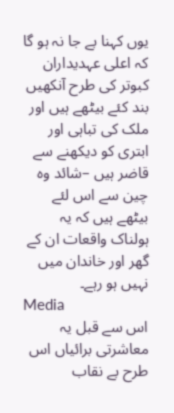يوں کہنا بے جا نہ ہو گا کہ اعلی عہديداران کبوتر کی طرح آنکھيں بند کئے بيٹھے ہيں اور ملک کی تباہی اور ابتری کو ديکھنے سے قاضر ہيں –شائد وہ چين سے اس لئے بيٹھے ہيں کہ يہ ہولناک واقعات ان کے گھر اور خاندان ميں نہيں ہو رہے۔
Media
اس سے قبل يہ معاشرتی برائياں اس طرح بے نقاب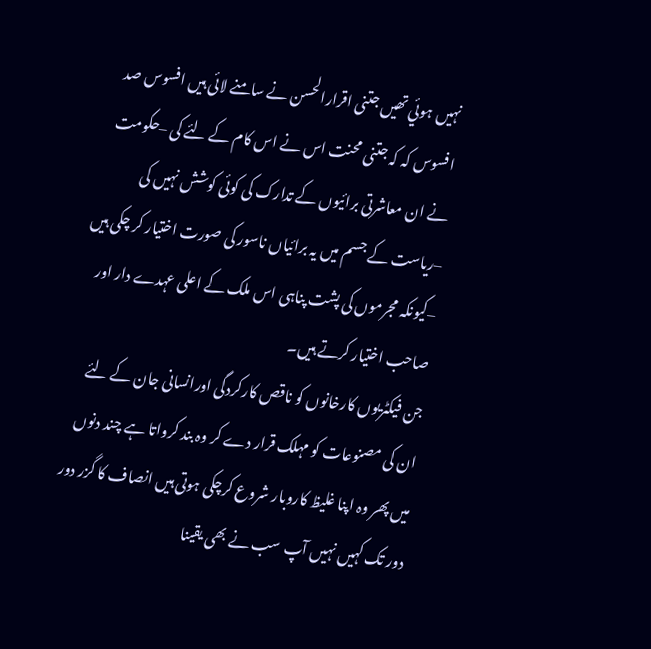نہيں ہوئي تھيں جتنی اقرارالحسن نے سامنے لائی ہيں افسوس صد افسوس کہ کہ جتنی محنت اس نے اس کام کے لئے کی –حکومت نے ان معاشرتی برائيوں کے تدارک کی کوئی کوشش نہيں کی –رياست کے جسم ميں يہ برائياں ناسور کی صورت اختيار کر چکی ہيں –کيونکہ مجرموں کی پشت پناہی اس ملک کے اعلی عہدے دار اور صاحب اختيار کرتے ہيں۔
جن فيکٹريوں کارخانوں کو ناقص کارکردگی اورانسانی جان کے لئے ان کی مصنوعات کو مہلک قرار دے کر وہ بند کرواتا ہے چند دنوں ميں پھر وہ اپنا غليظ کاروبار شروع کرچکی ہوتی ہيں انصاف کا گزر دور دور تک کہيں نہيں آپ سب نے بھی یقينا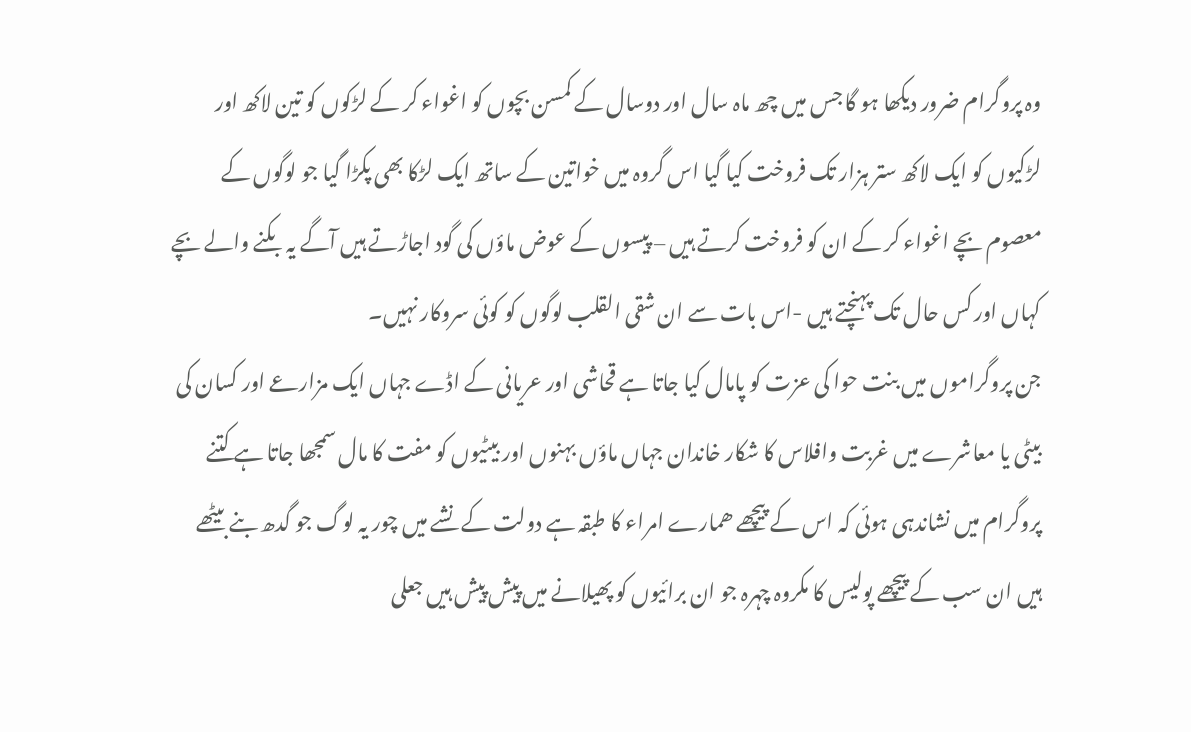وہ پروگرام ضرور ديکھا ہو گا جس ميں چھ ماہ سال اور دوسال کے کمسن بچوں کو اغواء کر کے لڑکوں کو تين لاکھ اور لڑکيوں کو ايک لاکھ ستر ہزار تک فروخت کيا گيا اس گروہ ميں خواتين کے ساتھ ايک لڑکا بھی پکڑا گيا جو لوگوں کے معصوم بچے اغواء کر کے ان کو فروخت کرتے ہيں – پيسوں کے عوض ماؤں کی گود اجاڑتے ہيں آگے يہ بکنے والے بچے کہاں اور کس حال تک پہنچتے ہيں -اس بات سے ان شقی القلب لوگوں کو کوئی سروکار نہيں۔
جن پروگراموں ميں بنت حوا کی عزت کو پامال کيا جاتا ہے قحاشی اور عريانی کے اڈے جہاں ايک مزارعے اور کسان کی بيٹی يا معاشرے ميں غربت وافلاس کا شکار خاندان جہاں ماؤں بہنوں اور بيٹيوں کو مفت کا مال سمجھا جاتا ہے کتنے پروگرام ميں نشاندہی ہوئی کہ اس کے پيچھے ھمارے امراء کا طبقہ ہے دولت کے نشے ميں چور يہ لوگ جو گدھ بنے بيٹھے ہيں ان سب کے پيچھے پوليس کا مکروہ چہرہ جو ان برائيوں کو پھيلانے ميں پيش پيش ہيں جعلی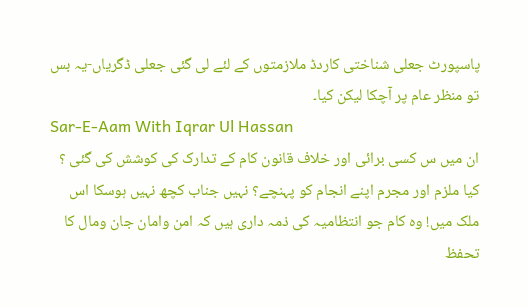پاسپورٹ جعلی شناختی کاردڈ ملازمتوں کے لئے لی گئی جعلی ڈگرياں-يہ بس تو منظر عام پر آچکا ليکن کيا۔
Sar-E-Aam With Iqrar Ul Hassan
ان ميں س کسی برائی اور خلاف قانون کام کے تدارک کی کوشش کی گئی ؟ کيا ملزم اور مجرم اپنے انجام کو پہنچے؟ نہيں جناب کچھ نہيں ہوسکا اس ملک ميں! وہ کام جو انتظاميہ کی ذمہ داری ہيں کہ امن وامان جان ومال کا تحفظ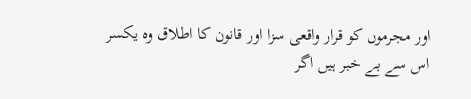اور مجرموں کو قرار واقعی سزا اور قانون کا اطلاق وہ یکسر اس سے بے خبر ہيں اگر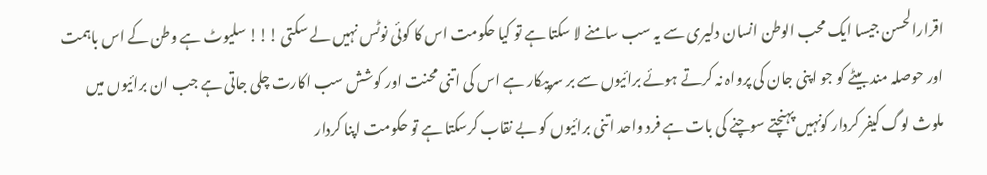اقرارالحسن جيسا ايک محب الوطن انسان دليری سے يہ سب سامنے لا سکتا ہے تو کيا حکومت اس کا کوئی نوٹس نہيں لے سکتی !!! سليوٹ ہے وطن کے اس باہمت اور حوصلہ مند بيٹے کو جو اپنی جان کی پرواہ نہ کرتے ہوئے برائيوں سے بر سرپيکار ہے اس کی اتنی محنت اور کوشش سب اکارت چلی جاتی ہے جب ان برائيوں ميں ملوث لوگ کيفر کردار کونہيں پہنچتے سوچنے کی بات ہے فرد واحد اتنی برائيوں کو بے نقاب کرسکتا ہے تو حکومت اپنا کردار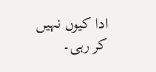ادا کيوں نہيں کر رہی۔